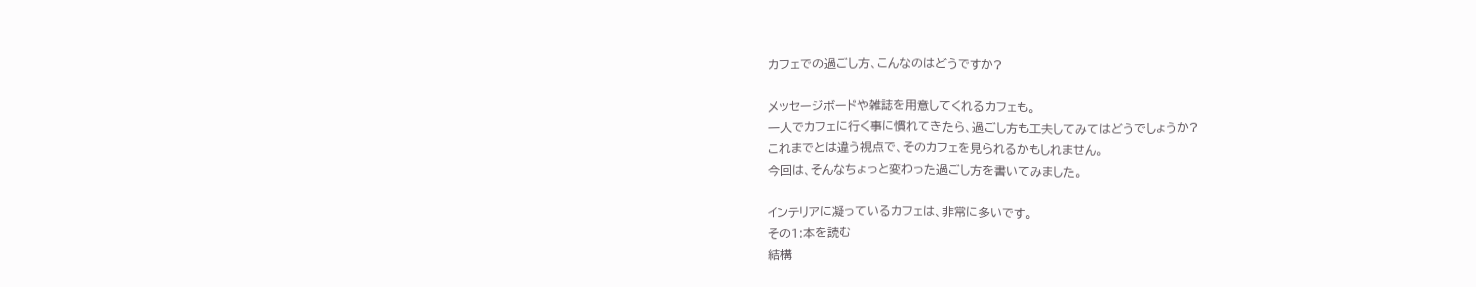カフェでの過ごし方、こんなのはどうですか?

メッセージボードや雑誌を用意してくれるカフェも。
一人でカフェに行く事に慣れてきたら、過ごし方も工夫してみてはどうでしょうか?
これまでとは違う視点で、そのカフェを見られるかもしれません。
今回は、そんなちょっと変わった過ごし方を書いてみました。

インテリアに凝っているカフェは、非常に多いです。
その1:本を読む
結構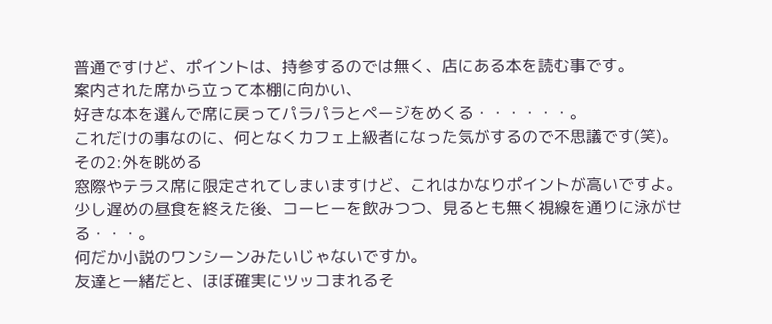普通ですけど、ポイントは、持参するのでは無く、店にある本を読む事です。
案内された席から立って本棚に向かい、
好きな本を選んで席に戻ってパラパラとページをめくる・・・・・・。
これだけの事なのに、何となくカフェ上級者になった気がするので不思議です(笑)。
その2:外を眺める
窓際やテラス席に限定されてしまいますけど、これはかなりポイントが高いですよ。
少し遅めの昼食を終えた後、コーヒーを飲みつつ、見るとも無く視線を通りに泳がせる・・・。
何だか小説のワンシーンみたいじゃないですか。
友達と一緒だと、ほぼ確実にツッコまれるそ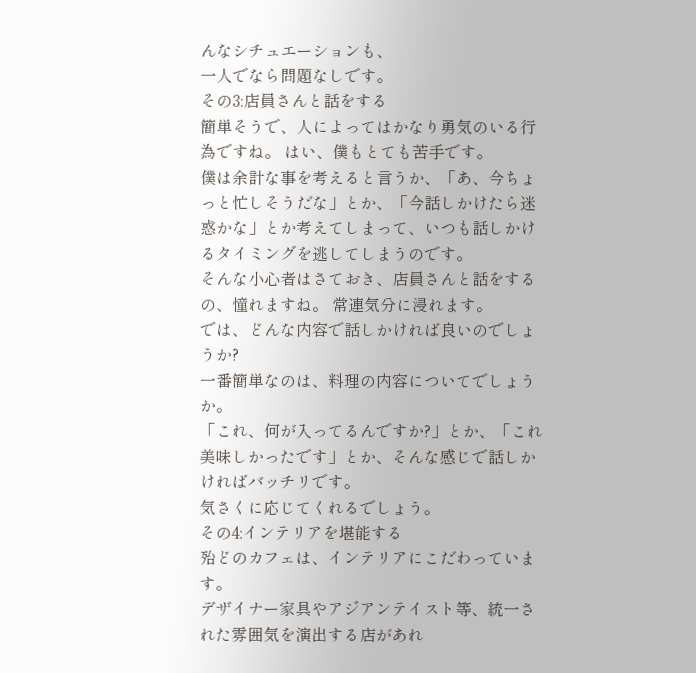んなシチュエーションも、
一人でなら問題なしです。
その3:店員さんと話をする
簡単そうで、人によってはかなり勇気のいる行為ですね。 はい、僕もとても苦手です。
僕は余計な事を考えると言うか、「あ、今ちょっと忙しそうだな」とか、「今話しかけたら迷惑かな」とか考えてしまって、いつも話しかけるタイミングを逃してしまうのです。
そんな小心者はさておき、店員さんと話をするの、憧れますね。 常連気分に浸れます。
では、どんな内容で話しかければ良いのでしょうか?
一番簡単なのは、料理の内容についてでしょうか。
「これ、何が入ってるんですか?」とか、「これ美味しかったです」とか、そんな感じで話しかければバッチリです。
気さくに応じてくれるでしょう。
その4:インテリアを堪能する
殆どのカフェは、インテリアにこだわっています。
デザイナー家具やアジアンテイスト等、統一された雰囲気を演出する店があれ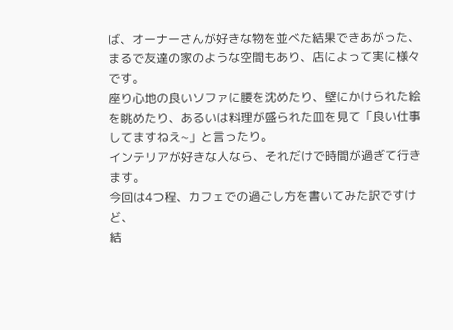ば、オーナーさんが好きな物を並べた結果できあがった、まるで友達の家のような空間もあり、店によって実に様々です。
座り心地の良いソファに腰を沈めたり、壁にかけられた絵を眺めたり、あるいは料理が盛られた皿を見て「良い仕事してますねえ~」と言ったり。
インテリアが好きな人なら、それだけで時間が過ぎて行きます。
今回は4つ程、カフェでの過ごし方を書いてみた訳ですけど、
結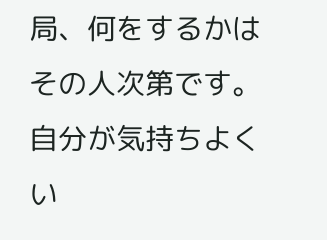局、何をするかはその人次第です。
自分が気持ちよくい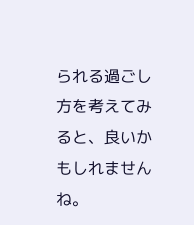られる過ごし方を考えてみると、良いかもしれませんね。